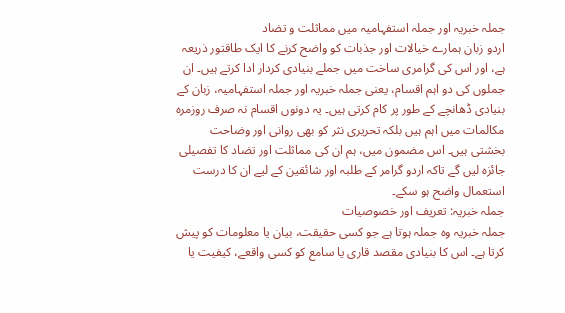جملہ خبریہ اور جملہ استفہامیہ میں مماثلت و تضاد
اردو زبان ہمارے خیالات اور جذبات کو واضح کرنے کا ایک طاقتور ذریعہ ہے، اور اس کی گرامری ساخت میں جملے بنیادی کردار ادا کرتے ہیں۔ ان جملوں کی دو اہم اقسام، یعنی جملہ خبریہ اور جملہ استفہامیہ، زبان کے بنیادی ڈھانچے کے طور پر کام کرتی ہیں۔ یہ دونوں اقسام نہ صرف روزمرہ مکالمات میں اہم ہیں بلکہ تحریری نثر کو بھی روانی اور وضاحت بخشتی ہیں۔ اس مضمون میں، ہم ان کی مماثلت اور تضاد کا تفصیلی جائزہ لیں گے تاکہ اردو گرامر کے طلبہ اور شائقین کے لیے ان کا درست استعمال واضح ہو سکے۔
جملہ خبریہ: تعریف اور خصوصیات
جملہ خبریہ وہ جملہ ہوتا ہے جو کسی حقیقت، بیان یا معلومات کو پیش کرتا ہے۔ اس کا بنیادی مقصد قاری یا سامع کو کسی واقعے، کیفیت یا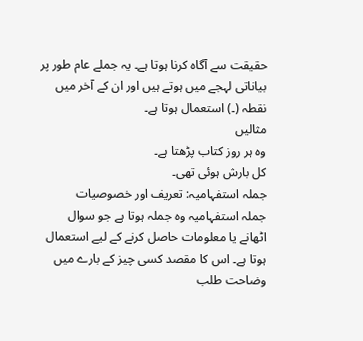حقیقت سے آگاہ کرنا ہوتا ہے۔ یہ جملے عام طور پر بیاناتی لہجے میں ہوتے ہیں اور ان کے آخر میں نقطہ (۔) استعمال ہوتا ہے۔
مثالیں
وہ ہر روز کتاب پڑھتا ہے۔
کل بارش ہوئی تھی۔
جملہ استفہامیہ: تعریف اور خصوصیات
جملہ استفہامیہ وہ جملہ ہوتا ہے جو سوال اٹھانے یا معلومات حاصل کرنے کے لیے استعمال ہوتا ہے۔ اس کا مقصد کسی چیز کے بارے میں وضاحت طلب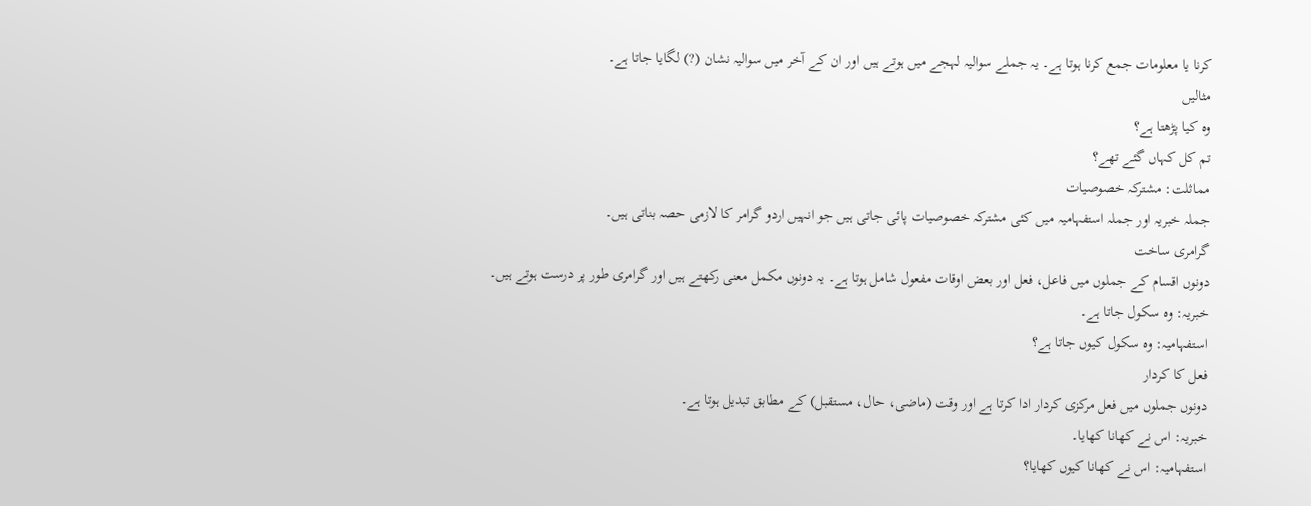کرنا یا معلومات جمع کرنا ہوتا ہے۔ یہ جملے سوالیہ لہجے میں ہوتے ہیں اور ان کے آخر میں سوالیہ نشان (?) لگایا جاتا ہے۔
مثالیں
وہ کیا پڑھتا ہے؟
تم کل کہاں گئے تھے؟
مماثلت: مشترکہ خصوصیات
جملہ خبریہ اور جملہ استفہامیہ میں کئی مشترکہ خصوصیات پائی جاتی ہیں جو انہیں اردو گرامر کا لازمی حصہ بناتی ہیں۔
گرامری ساخت
دونوں اقسام کے جملوں میں فاعل، فعل اور بعض اوقات مفعول شامل ہوتا ہے۔ یہ دونوں مکمل معنی رکھتے ہیں اور گرامری طور پر درست ہوتے ہیں۔
خبریہ: وہ سکول جاتا ہے۔
استفہامیہ: وہ سکول کیوں جاتا ہے؟
فعل کا کردار
دونوں جملوں میں فعل مرکزی کردار ادا کرتا ہے اور وقت (ماضی، حال، مستقبل) کے مطابق تبدیل ہوتا ہے۔
خبریہ: اس نے کھانا کھایا۔
استفہامیہ: اس نے کھانا کیوں کھایا؟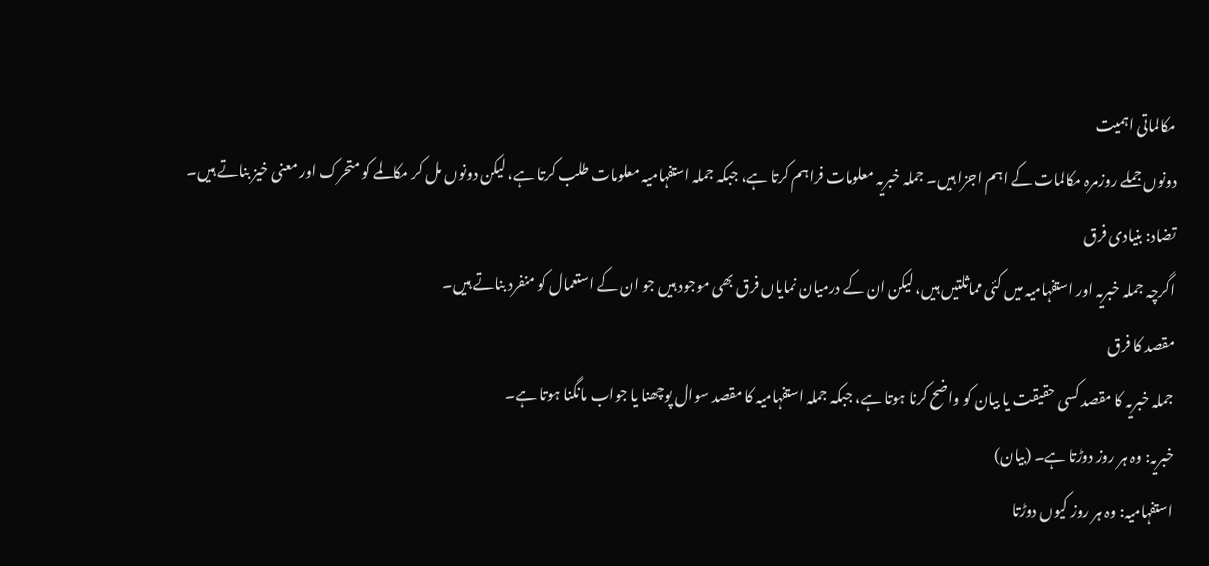مکالماتی اہمیت
دونوں جملے روزمرہ مکالمات کے اہم اجزا ہیں۔ جملہ خبریہ معلومات فراہم کرتا ہے، جبکہ جملہ استفہامیہ معلومات طلب کرتا ہے، لیکن دونوں مل کر مکالمے کو متحرک اور معنی خیز بناتے ہیں۔
تضاد: بنیادی فرق
اگرچہ جملہ خبریہ اور استفہامیہ میں کئی مماثلتیں ہیں، لیکن ان کے درمیان نمایاں فرق بھی موجود ہیں جو ان کے استعمال کو منفرد بناتے ہیں۔
مقصد کا فرق
جملہ خبریہ کا مقصد کسی حقیقت یا بیان کو واضح کرنا ہوتا ہے، جبکہ جملہ استفہامیہ کا مقصد سوال پوچھنا یا جواب مانگنا ہوتا ہے۔
خبریہ: وہ ہر روز دوڑتا ہے۔ (بیان)
استفہامیہ: وہ ہر روز کیوں دوڑتا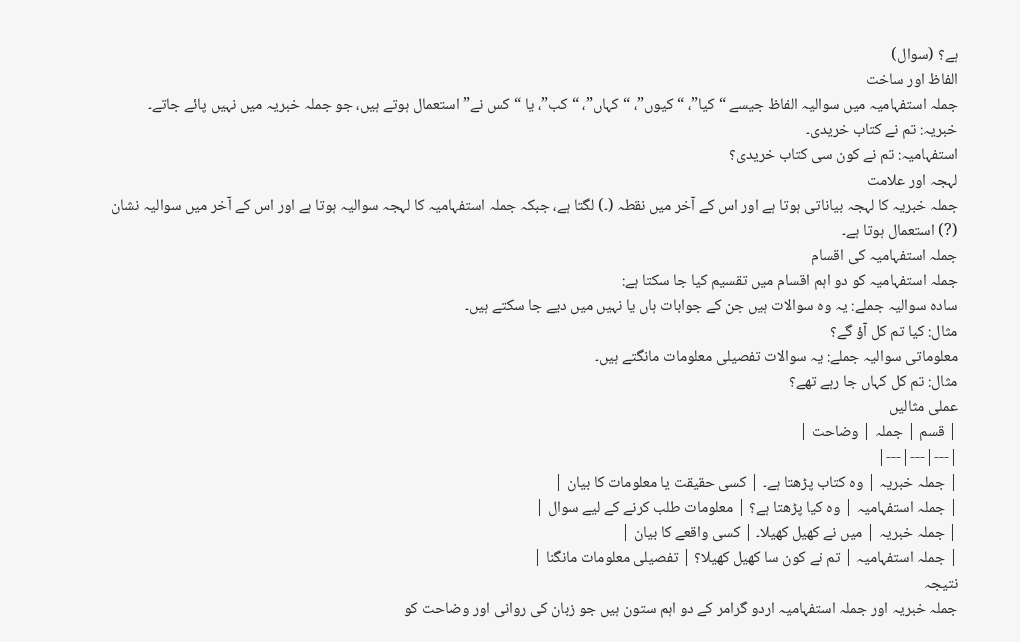ہے؟ (سوال)
الفاظ اور ساخت
جملہ استفہامیہ میں سوالیہ الفاظ جیسے “کیا”، “کیوں”، “کہاں”، “کب”، یا “کس نے” استعمال ہوتے ہیں، جو جملہ خبریہ میں نہیں پائے جاتے۔
خبریہ: تم نے کتاب خریدی۔
استفہامیہ: تم نے کون سی کتاب خریدی؟
لہجہ اور علامت
جملہ خبریہ کا لہجہ بیاناتی ہوتا ہے اور اس کے آخر میں نقطہ (۔) لگتا ہے، جبکہ جملہ استفہامیہ کا لہجہ سوالیہ ہوتا ہے اور اس کے آخر میں سوالیہ نشان (?) استعمال ہوتا ہے۔
جملہ استفہامیہ کی اقسام
جملہ استفہامیہ کو دو اہم اقسام میں تقسیم کیا جا سکتا ہے:
سادہ سوالیہ جملے: یہ وہ سوالات ہیں جن کے جوابات ہاں یا نہیں میں دیے جا سکتے ہیں۔
مثال: کیا تم کل آؤ گے؟
معلوماتی سوالیہ جملے: یہ سوالات تفصیلی معلومات مانگتے ہیں۔
مثال: تم کل کہاں جا رہے تھے؟
عملی مثالیں
| قسم | جملہ | وضاحت |
|---|---|---|
| جملہ خبریہ | وہ کتاب پڑھتا ہے۔ | کسی حقیقت یا معلومات کا بیان |
| جملہ استفہامیہ | وہ کیا پڑھتا ہے؟ | معلومات طلب کرنے کے لیے سوال |
| جملہ خبریہ | میں نے کھیل کھیلا۔ | کسی واقعے کا بیان |
| جملہ استفہامیہ | تم نے کون سا کھیل کھیلا؟ | تفصیلی معلومات مانگنا |
نتیجہ
جملہ خبریہ اور جملہ استفہامیہ اردو گرامر کے دو اہم ستون ہیں جو زبان کی روانی اور وضاحت کو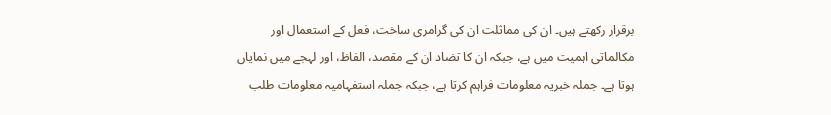برقرار رکھتے ہیں۔ ان کی مماثلت ان کی گرامری ساخت، فعل کے استعمال اور مکالماتی اہمیت میں ہے، جبکہ ان کا تضاد ان کے مقصد، الفاظ، اور لہجے میں نمایاں ہوتا ہے۔ جملہ خبریہ معلومات فراہم کرتا ہے، جبکہ جملہ استفہامیہ معلومات طلب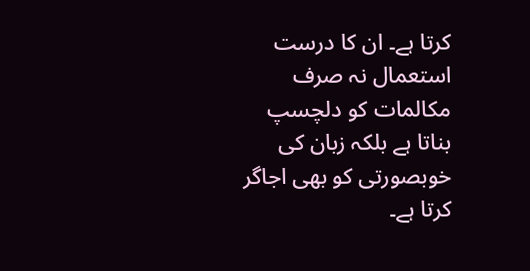کرتا ہے۔ ان کا درست استعمال نہ صرف مکالمات کو دلچسپ بناتا ہے بلکہ زبان کی خوبصورتی کو بھی اجاگر کرتا ہے۔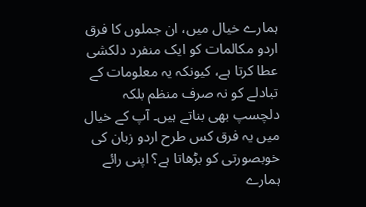ہمارے خیال میں، ان جملوں کا فرق اردو مکالمات کو ایک منفرد دلکشی عطا کرتا ہے، کیونکہ یہ معلومات کے تبادلے کو نہ صرف منظم بلکہ دلچسپ بھی بناتے ہیں۔ آپ کے خیال میں یہ فرق کس طرح اردو زبان کی خوبصورتی کو بڑھاتا ہے؟ اپنی رائے ہمارے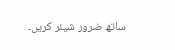ساتھ ضرور شیئر کریں۔